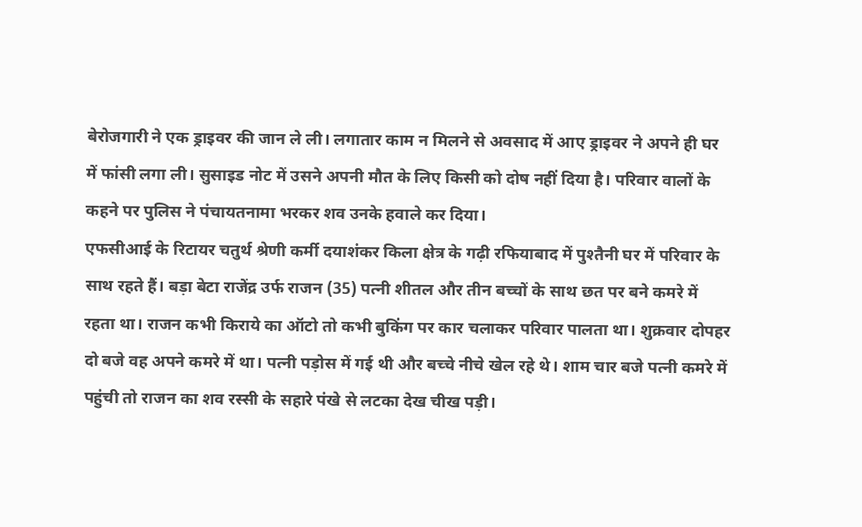बेरोजगारी ने एक ड्राइवर की जान ले ली। लगातार काम न मिलने से अवसाद में आए ड्राइवर ने अपने ही घर में फांसी लगा ली। सुसाइड नोट में उसने अपनी मौत के लिए किसी को दोष नहीं दिया है। परिवार वालों के कहने पर पुलिस ने पंचायतनामा भरकर शव उनके हवाले कर दिया।
एफसीआई के रिटायर चतुर्थ श्रेणी कर्मी दयाशंकर किला क्षेत्र के गढ़ी रफियाबाद में पुश्तैनी घर में परिवार के साथ रहते हैं। बड़ा बेटा राजेंद्र उर्फ राजन (35) पत्नी शीतल और तीन बच्चों के साथ छत पर बने कमरे में रहता था। राजन कभी किराये का ऑटो तो कभी बुकिंग पर कार चलाकर परिवार पालता था। शुक्रवार दोपहर दो बजे वह अपने कमरे में था। पत्नी पड़ोस में गई थी और बच्चे नीचे खेल रहे थे। शाम चार बजे पत्नी कमरे में पहुंची तो राजन का शव रस्सी के सहारे पंखे से लटका देख चीख पड़ी।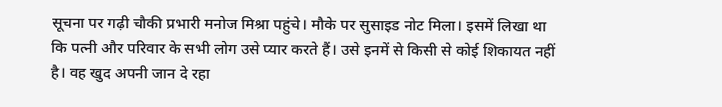सूचना पर गढ़ी चौकी प्रभारी मनोज मिश्रा पहुंचे। मौके पर सुसाइड नोट मिला। इसमें लिखा था कि पत्नी और परिवार के सभी लोग उसे प्यार करते हैं। उसे इनमें से किसी से कोई शिकायत नहीं है। वह खुद अपनी जान दे रहा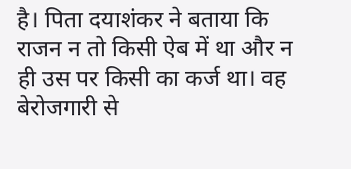है। पिता दयाशंकर ने बताया कि राजन न तो किसी ऐब में था और न ही उस पर किसी का कर्ज था। वह बेरोजगारी से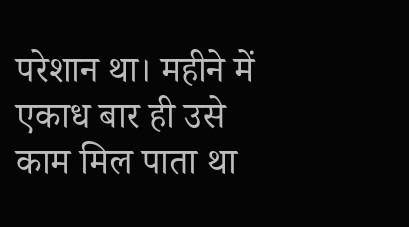परेशान था। महीने में एकाध बार ही उसे काम मिल पाता था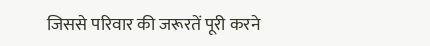जिससे परिवार की जरूरतें पूरी करने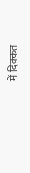में दिक्कत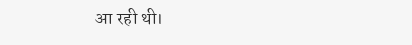आ रही थी।